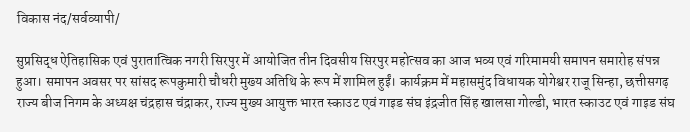विकास नंद/सर्वव्यापी/

सुप्रसिद्ध ऐतिहासिक एवं पुरातात्विक नगरी सिरपुर में आयोजित तीन दिवसीय सिरपुर महोत्सव का आज भव्य एवं गरिमामयी समापन समारोह संपन्न हुआ। समापन अवसर पर सांसद रूपकुमारी चौधरी मुख्य अतिथि के रूप में शामिल हुईं। कार्यक्रम में महासमुंद विधायक योगेश्वर राजू सिन्हा, छत्तीसगढ़ राज्य बीज निगम के अध्यक्ष चंद्रहास चंद्राकर, राज्य मुख्य आयुक्त भारत स्काउट एवं गाइड संघ इंद्रजीत सिंह खालसा गोल्डी, भारत स्काउट एवं गाइड संघ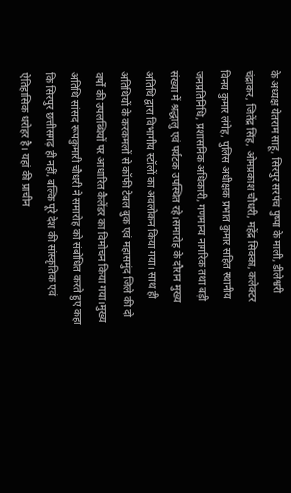के अध्यक्ष येतराम साहू, सिरपुर सरपंच पुष्पा के माली, डीलेश्वरी चंद्राकर, जितेंद्र सिंह, ओमप्रकाश चौधरी, महेंद्र सिक्का, कलेक्टर विनय कुमार लंगेह, पुलिस अधीक्षक प्रभात कुमार सहित स्थानीय जनप्रतिनिधि, प्रशासनिक अधिकारी, गणमान्य नागरिक तथा बड़ी संख्या में श्रद्धालु एवं पर्यटक उपस्थित रहे।समारोह के दौरान मुख्य अतिथि द्वारा विभागीय स्टॉलों का अवलोकन किया गया। साथ ही अतिथियों के करकमलों से कॉफी टेबल बुक एवं महासमुंद जिले की दो वर्षों की उपलब्धियों पर आधारित कैलेंडर का विमोचन किया गया।मुख्य अतिथि सांसद रूपकुमारी चौधरी ने समारोह को संबोधित करते हुए कहा कि सिरपुर छत्तीसगढ़ ही नहीं, बल्कि पूरे देश की सांस्कृतिक एवं ऐतिहासिक धरोहर है। यहां की प्राचीन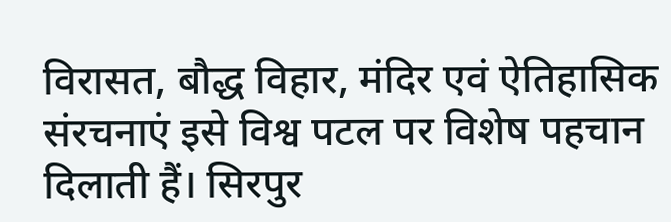विरासत, बौद्ध विहार, मंदिर एवं ऐतिहासिक संरचनाएं इसे विश्व पटल पर विशेष पहचान दिलाती हैं। सिरपुर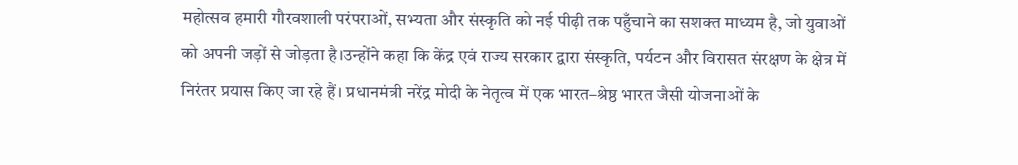महोत्सव हमारी गौरवशाली परंपराओं, सभ्यता और संस्कृति को नई पीढ़ी तक पहुँचाने का सशक्त माध्यम है, जो युवाओं को अपनी जड़ों से जोड़ता है।उन्होंने कहा कि केंद्र एवं राज्य सरकार द्वारा संस्कृति, पर्यटन और विरासत संरक्षण के क्षेत्र में निरंतर प्रयास किए जा रहे हैं। प्रधानमंत्री नरेंद्र मोदी के नेतृत्व में एक भारत–श्रेष्ठ भारत जैसी योजनाओं के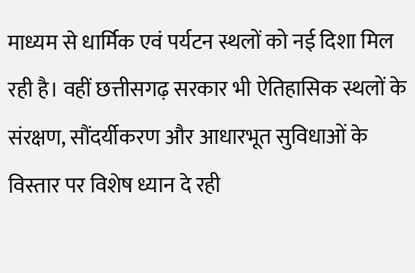माध्यम से धार्मिक एवं पर्यटन स्थलों को नई दिशा मिल रही है। वहीं छत्तीसगढ़ सरकार भी ऐतिहासिक स्थलों के संरक्षण, सौंदर्यीकरण और आधारभूत सुविधाओं के विस्तार पर विशेष ध्यान दे रही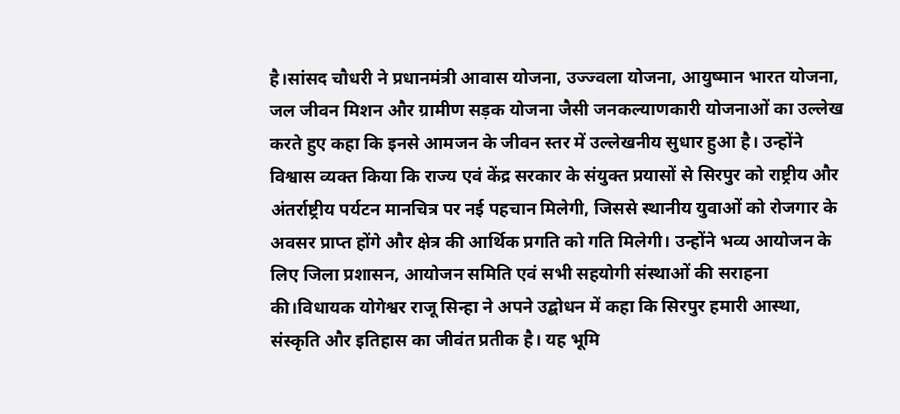है।सांसद चौधरी ने प्रधानमंत्री आवास योजना, उज्ज्वला योजना, आयुष्मान भारत योजना, जल जीवन मिशन और ग्रामीण सड़क योजना जैसी जनकल्याणकारी योजनाओं का उल्लेख करते हुए कहा कि इनसे आमजन के जीवन स्तर में उल्लेखनीय सुधार हुआ है। उन्होंने विश्वास व्यक्त किया कि राज्य एवं केंद्र सरकार के संयुक्त प्रयासों से सिरपुर को राष्ट्रीय और अंतर्राष्ट्रीय पर्यटन मानचित्र पर नई पहचान मिलेगी, जिससे स्थानीय युवाओं को रोजगार के अवसर प्राप्त होंगे और क्षेत्र की आर्थिक प्रगति को गति मिलेगी। उन्होंने भव्य आयोजन के लिए जिला प्रशासन, आयोजन समिति एवं सभी सहयोगी संस्थाओं की सराहना की।विधायक योगेश्वर राजू सिन्हा ने अपने उद्बोधन में कहा कि सिरपुर हमारी आस्था, संस्कृति और इतिहास का जीवंत प्रतीक है। यह भूमि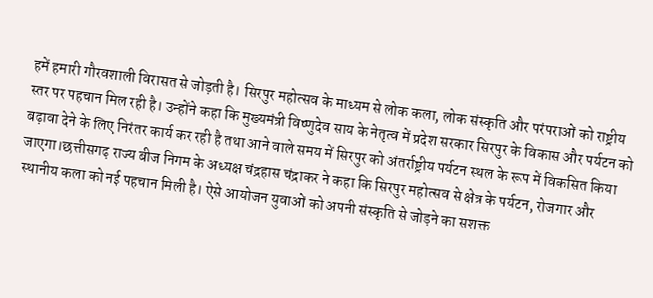हमें हमारी गौरवशाली विरासत से जोड़ती है। सिरपुर महोत्सव के माध्यम से लोक कला, लोक संस्कृति और परंपराओं को राष्ट्रीय स्तर पर पहचान मिल रही है। उन्होंने कहा कि मुख्यमंत्री विष्णुदेव साय के नेतृत्व में प्रदेश सरकार सिरपुर के विकास और पर्यटन को बढ़ावा देने के लिए निरंतर कार्य कर रही है तथा आने वाले समय में सिरपुर को अंतर्राष्ट्रीय पर्यटन स्थल के रूप में विकसित किया जाएगा।छत्तीसगढ़ राज्य बीज निगम के अध्यक्ष चंद्रहास चंद्राकर ने कहा कि सिरपुर महोत्सव से क्षेत्र के पर्यटन, रोजगार और स्थानीय कला को नई पहचान मिली है। ऐसे आयोजन युवाओं को अपनी संस्कृति से जोड़ने का सशक्त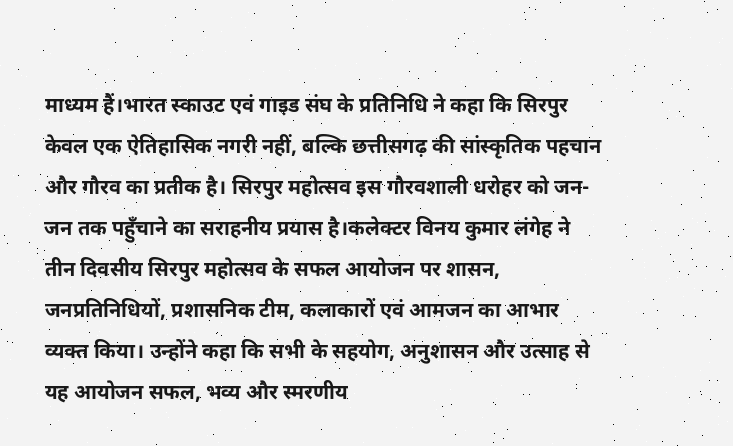माध्यम हैं।भारत स्काउट एवं गाइड संघ के प्रतिनिधि ने कहा कि सिरपुर केवल एक ऐतिहासिक नगरी नहीं, बल्कि छत्तीसगढ़ की सांस्कृतिक पहचान और गौरव का प्रतीक है। सिरपुर महोत्सव इस गौरवशाली धरोहर को जन-जन तक पहुँचाने का सराहनीय प्रयास है।कलेक्टर विनय कुमार लंगेह ने तीन दिवसीय सिरपुर महोत्सव के सफल आयोजन पर शासन, जनप्रतिनिधियों, प्रशासनिक टीम, कलाकारों एवं आमजन का आभार व्यक्त किया। उन्होंने कहा कि सभी के सहयोग, अनुशासन और उत्साह से यह आयोजन सफल, भव्य और स्मरणीय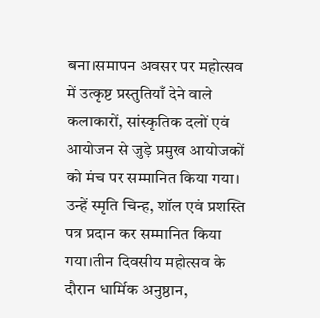बना।समापन अवसर पर महोत्सव में उत्कृष्ट प्रस्तुतियाँ देने वाले कलाकारों, सांस्कृतिक दलों एवं आयोजन से जुड़े प्रमुख आयोजकों को मंच पर सम्मानित किया गया। उन्हें स्मृति चिन्ह, शॉल एवं प्रशस्ति पत्र प्रदान कर सम्मानित किया गया।तीन दिवसीय महोत्सव के दौरान धार्मिक अनुष्ठान,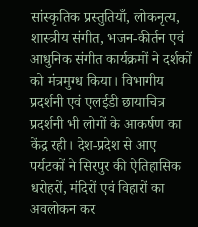सांस्कृतिक प्रस्तुतियाँ, लोकनृत्य, शास्त्रीय संगीत, भजन-कीर्तन एवं आधुनिक संगीत कार्यक्रमों ने दर्शकों को मंत्रमुग्ध किया। विभागीय प्रदर्शनी एवं एलईडी छायाचित्र प्रदर्शनी भी लोगों के आकर्षण का केंद्र रही। देश-प्रदेश से आए पर्यटकों ने सिरपुर की ऐतिहासिक धरोहरों, मंदिरों एवं विहारों का अवलोकन कर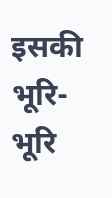इसकी भूरि-भूरि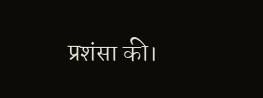प्रशंसा की।